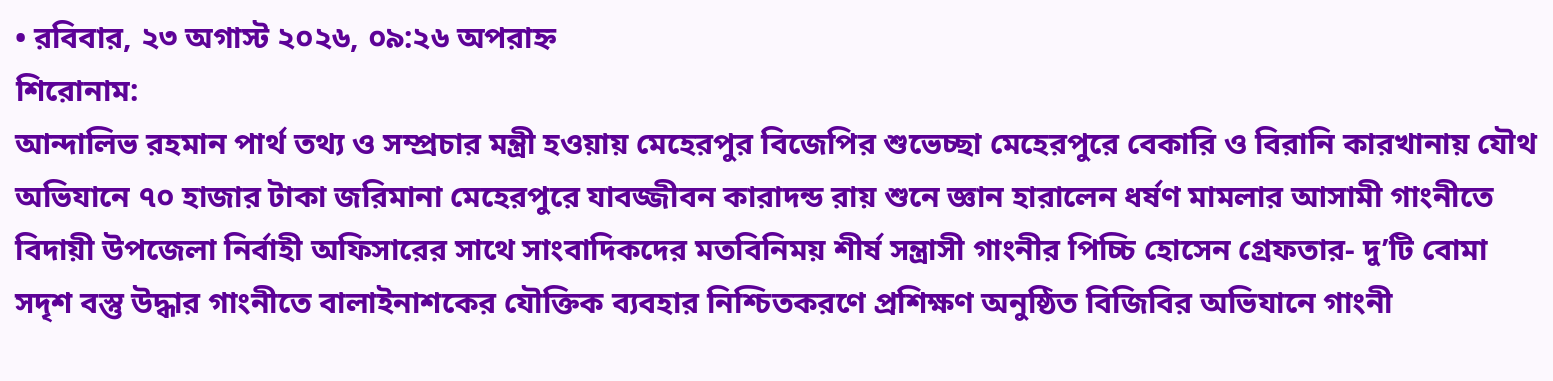• রবিবার, ২৩ অগাস্ট ২০২৬, ০৯:২৬ অপরাহ্ন
শিরোনাম:
আন্দালিভ রহমান পার্থ তথ্য ও সম্প্রচার মন্ত্রী হওয়ায় মেহেরপুর বিজেপির শুভেচ্ছা মেহেরপুরে বেকারি ও বিরানি কারখানায় যৌথ অভিযানে ৭০ হাজার টাকা জরিমানা মেহেরপুরে যাবজ্জীবন কারাদন্ড রায় শুনে জ্ঞান হারালেন ধর্ষণ মামলার আসামী গাংনীতে বিদায়ী উপজেলা নির্বাহী অফিসারের সাথে সাংবাদিকদের মতবিনিময় শীর্ষ সন্ত্রাসী গাংনীর পিচ্চি হোসেন গ্রেফতার- দু’টি বোমা সদৃশ বস্তু উদ্ধার গাংনীতে বালাইনাশকের যৌক্তিক ব্যবহার নিশ্চিতকরণে প্রশিক্ষণ অনুষ্ঠিত বিজিবির অভিযানে গাংনী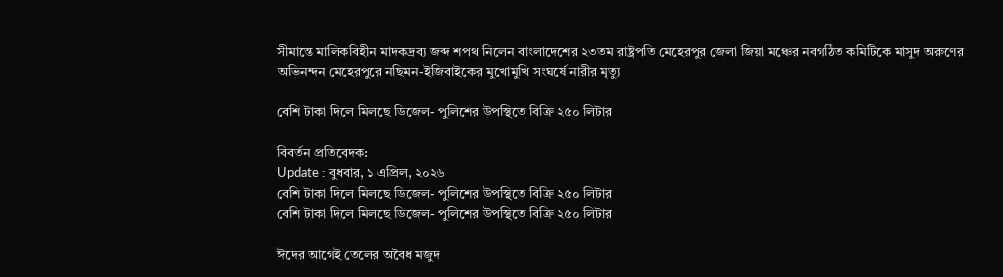সীমান্তে মালিকবিহীন মাদকদ্রব্য জব্দ শপথ নিলেন বাংলাদেশের ২৩তম রাষ্ট্রপতি মেহেরপুর জেলা জিয়া মঞ্চের নবগঠিত কমিটিকে মাসুদ অরুণের অভিনন্দন মেহেরপুরে নছিমন-ইজিবাইকের মুখোমুখি সংঘর্ষে নারীর মৃত্যু

বেশি টাকা দিলে মিলছে ডিজেল- পুলিশের উপস্থিতে বিক্রি ২৫০ লিটার

বিবর্তন প্রতিবেদক:
Update : বুধবার, ১ এপ্রিল, ২০২৬
বেশি টাকা দিলে মিলছে ডিজেল- পুলিশের উপস্থিতে বিক্রি ২৫০ লিটার
বেশি টাকা দিলে মিলছে ডিজেল- পুলিশের উপস্থিতে বিক্রি ২৫০ লিটার

ঈদের আগেই তেলের অবৈধ মজুদ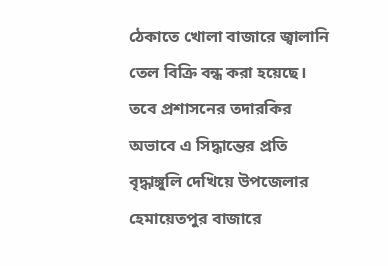ঠেকাতে খোলা বাজারে জ্বালানি তেল বিক্রি বন্ধ করা হয়েছে। তবে প্রশাসনের তদারকির অভাবে এ সিদ্ধান্তের প্রতি বৃদ্ধাঙ্গুলি দেখিয়ে উপজেলার হেমায়েতপুর বাজারে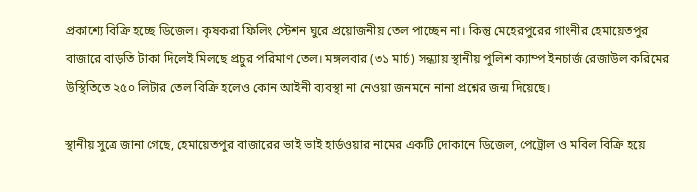প্রকাশ্যে বিক্রি হচ্ছে ডিজেল। কৃষকরা ফিলিং স্টেশন ঘুরে প্রয়োজনীয় তেল পাচ্ছেন না। কিন্তু মেহেরপুরের গাংনীর হেমায়েতপুর বাজারে বাড়তি টাকা দিলেই মিলছে প্রচুর পরিমাণ তেল। মঙ্গলবার (৩১ মার্চ) সন্ধ্যায় স্থানীয় পুলিশ ক্যাম্প ইনচার্জ রেজাউল করিমের উস্থিতিতে ২৫০ লিটার তেল বিক্রি হলেও কোন আইনী ব্যবস্থা না নেওয়া জনমনে নানা প্রশ্নের জন্ম দিয়েছে।

স্থানীয় সুত্রে জানা গেছে, হেমায়েতপুর বাজারের ভাই ভাই হার্ডওয়ার নামের একটি দোকানে ডিজেল, পেট্রোল ও মবিল বিক্রি হয়ে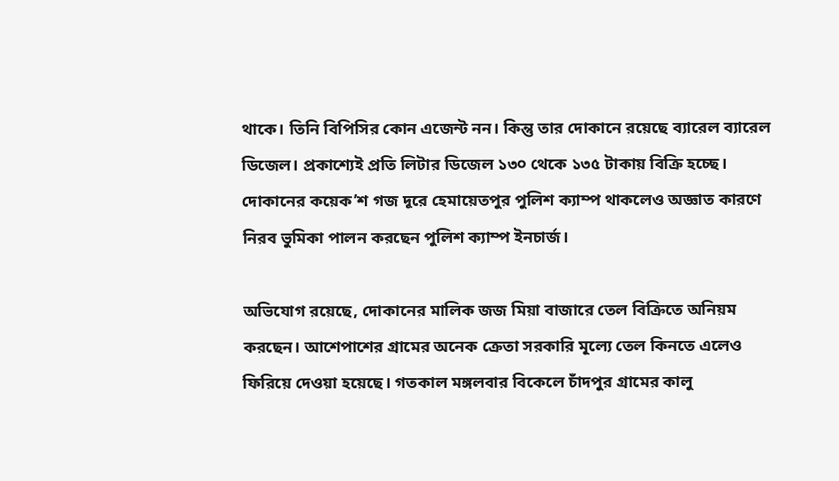থাকে। তিনি বিপিসির কোন এজেন্ট নন। কিন্তু তার দোকানে রয়েছে ব্যারেল ব্যারেল ডিজেল। প্রকাশ্যেই প্রতি লিটার ডিজেল ১৩০ থেকে ১৩৫ টাকায় বিক্রি হচ্ছে। দোকানের কয়েক’শ গজ দূরে হেমায়েতপুর পুলিশ ক্যাম্প থাকলেও অজ্ঞাত কারণে নিরব ভুমিকা পালন করছেন পুলিশ ক্যাম্প ইনচার্জ।

অভিযোগ রয়েছে, দোকানের মালিক জজ মিয়া বাজারে তেল বিক্রিতে অনিয়ম করছেন। আশেপাশের গ্রামের অনেক ক্রেতা সরকারি মূল্যে তেল কিনতে এলেও ফিরিয়ে দেওয়া হয়েছে। গতকাল মঙ্গলবার বিকেলে চাঁদপুর গ্রামের কালু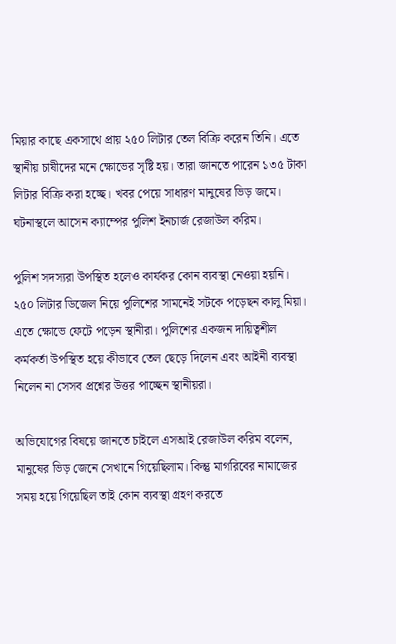মিয়ার কাছে একসাথে প্রায় ২৫০ লিটার তেল বিক্রি করেন তিনি। এতে স্থানীয় চাষীদের মনে ক্ষোভের সৃষ্টি হয়। তারা জানতে পারেন ১৩৫ টাকা লিটার বিক্রি করা হচ্ছে। খবর পেয়ে সাধারণ মানুষের ভিড় জমে। ঘটনাস্থলে আসেন ক্যাম্পের পুলিশ ইনচার্জ রেজাউল করিম।

পুলিশ সদস্যরা উপস্থিত হলেও কার্যকর কোন ব্যবস্থা নেওয়া হয়নি। ২৫০ লিটার ডিজেল নিয়ে পুলিশের সামনেই সটকে পড়েছন কালু মিয়া। এতে ক্ষোভে ফেটে পড়েন স্থানীরা। পুলিশের একজন দায়িত্বশীল কর্মকর্তা উপস্থিত হয়ে কীভাবে তেল ছেড়ে দিলেন এবং আইনী ব্যবস্থা নিলেন না সেসব প্রশ্নের উত্তর পাচ্ছেন স্থানীয়রা।

অভিযোগের বিষয়ে জানতে চাইলে এসআই রেজাউল করিম বলেন, মানুষের ভিড় জেনে সেখানে গিয়েছিলাম। কিন্তু মাগরিবের নামাজের সময় হয়ে গিয়েছিল তাই কোন ব্যবস্থা গ্রহণ করতে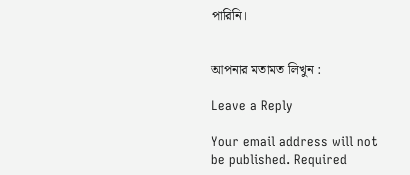পারিনি।


আপনার মতামত লিখুন :

Leave a Reply

Your email address will not be published. Required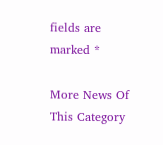fields are marked *

More News Of This Category